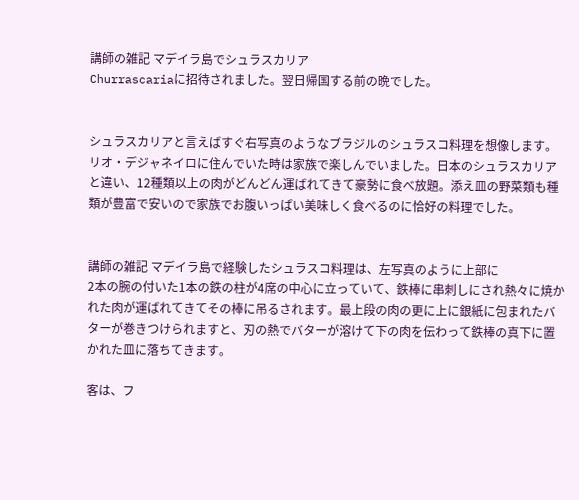講師の雑記 マデイラ島でシュラスカリア
Churrascariaに招待されました。翌日帰国する前の晩でした。


シュラスカリアと言えばすぐ右写真のようなブラジルのシュラスコ料理を想像します。リオ・デジャネイロに住んでいた時は家族で楽しんでいました。日本のシュラスカリアと違い、12種類以上の肉がどんどん運ばれてきて豪勢に食べ放題。添え皿の野菜類も種類が豊富で安いので家族でお腹いっぱい美味しく食べるのに恰好の料理でした。


講師の雑記 マデイラ島で経験したシュラスコ料理は、左写真のように上部に
2本の腕の付いた1本の鉄の柱が4席の中心に立っていて、鉄棒に串刺しにされ熱々に焼かれた肉が運ばれてきてその棒に吊るされます。最上段の肉の更に上に銀紙に包まれたバターが巻きつけられますと、刃の熱でバターが溶けて下の肉を伝わって鉄棒の真下に置かれた皿に落ちてきます。

客は、フ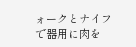ォークとナイフで器用に肉を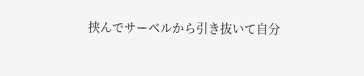挟んでサーベルから引き抜いて自分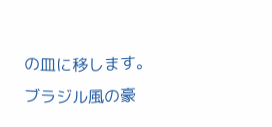の皿に移します。ブラジル風の豪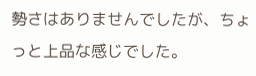勢さはありませんでしたが、ちょっと上品な感じでした。